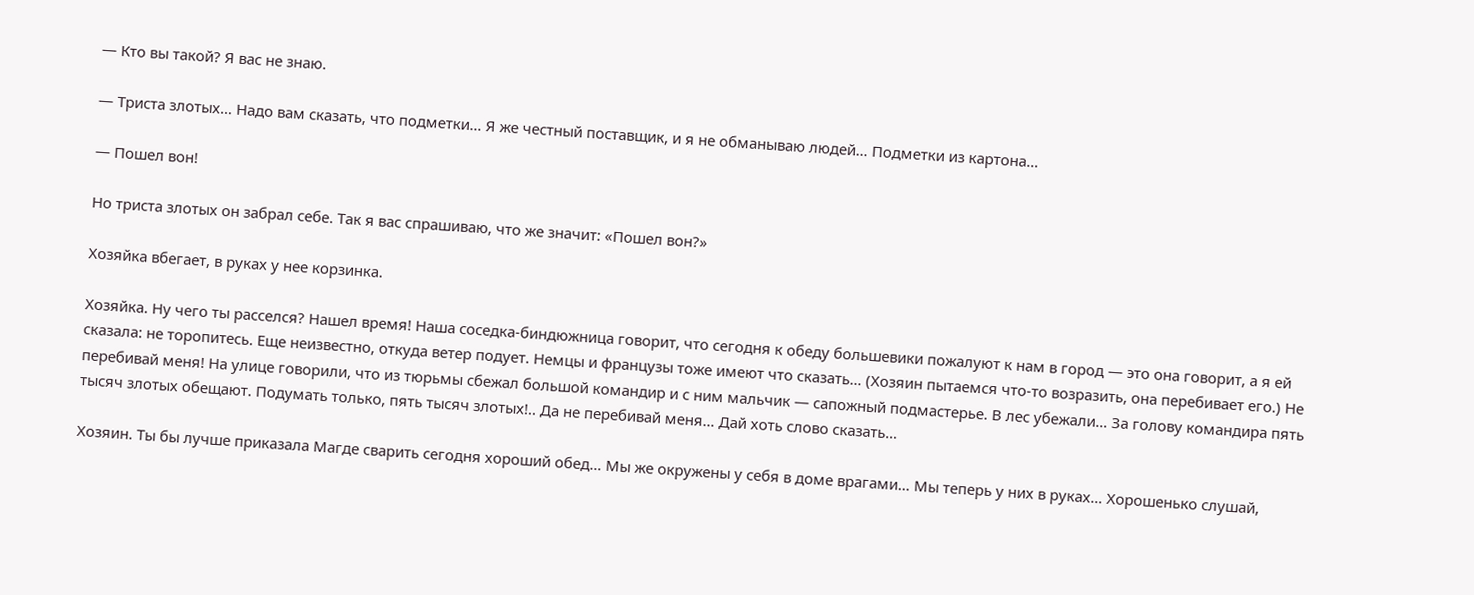— Кто вы такой? Я вас не знаю.

— Триста злотых… Надо вам сказать, что подметки… Я же честный поставщик, и я не обманываю людей… Подметки из картона…

— Пошел вон!

Но триста злотых он забрал себе. Так я вас спрашиваю, что же значит: «Пошел вон?»

Хозяйка вбегает, в руках у нее корзинка.

Хозяйка. Ну чего ты расселся? Нашел время! Наша соседка-биндюжница говорит, что сегодня к обеду большевики пожалуют к нам в город — это она говорит, а я ей сказала: не торопитесь. Еще неизвестно, откуда ветер подует. Немцы и французы тоже имеют что сказать… (Хозяин пытаемся что-то возразить, она перебивает его.) Не перебивай меня! На улице говорили, что из тюрьмы сбежал большой командир и с ним мальчик — сапожный подмастерье. В лес убежали… За голову командира пять тысяч злотых обещают. Подумать только, пять тысяч злотых!.. Да не перебивай меня… Дай хоть слово сказать…

Хозяин. Ты бы лучше приказала Магде сварить сегодня хороший обед… Мы же окружены у себя в доме врагами… Мы теперь у них в руках… Хорошенько слушай,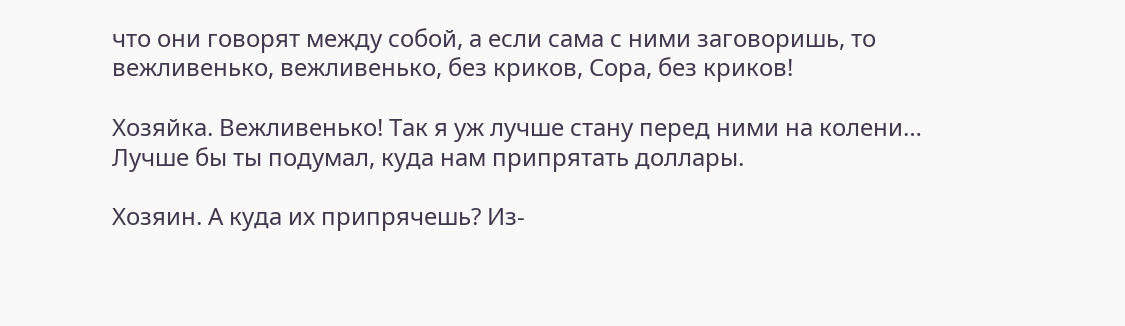что они говорят между собой, а если сама с ними заговоришь, то вежливенько, вежливенько, без криков, Сора, без криков!

Хозяйка. Вежливенько! Так я уж лучше стану перед ними на колени… Лучше бы ты подумал, куда нам припрятать доллары.

Хозяин. А куда их припрячешь? Из-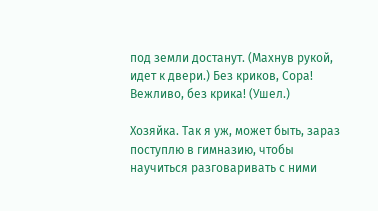под земли достанут. (Махнув рукой, идет к двери.) Без криков, Сора! Вежливо, без крика! (Ушел.)

Хозяйка. Так я уж, может быть, зараз поступлю в гимназию, чтобы научиться разговаривать с ними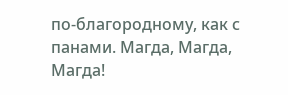по-благородному, как с панами. Магда, Магда, Магда!